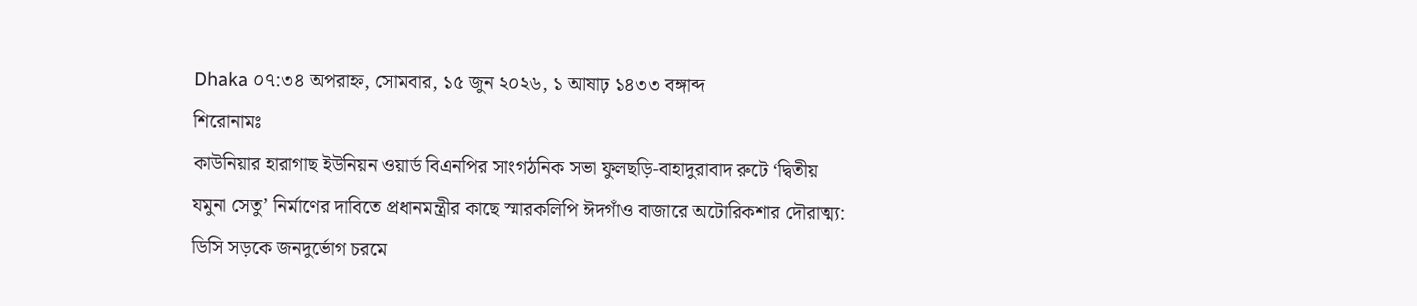Dhaka ০৭:৩৪ অপরাহ্ন, সোমবার, ১৫ জুন ২০২৬, ১ আষাঢ় ১৪৩৩ বঙ্গাব্দ
শিরোনামঃ
কাউনিয়ার হারাগাছ ইউনিয়ন ওয়ার্ড বিএনপির সাংগঠনিক সভা ফুলছড়ি-বাহাদুরাবাদ রুটে ‘দ্বিতীয় যমুনা সেতু’ নির্মাণের দাবিতে প্রধানমন্ত্রীর কাছে স্মারকলিপি ঈদগাঁও বাজারে অটোরিকশার দৌরাত্ম্য: ডিসি সড়কে জনদুর্ভোগ চরমে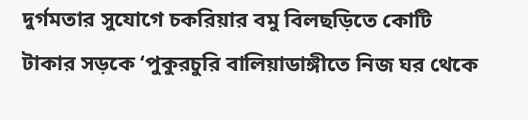দুর্গমতার সুযোগে চকরিয়ার বমু বিলছড়িতে কোটি টাকার সড়কে ‘পুকুরচুরি বালিয়াডাঙ্গীতে নিজ ঘর থেকে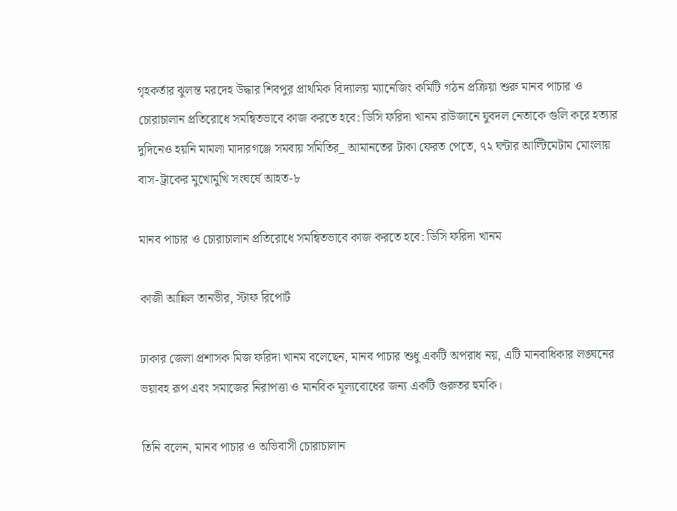গৃহকর্তার ঝুলন্ত মরদেহ উদ্ধার শিবপুর প্রাথমিক বিদ্যালয় ম্যানেজিং কমিটি গঠন প্রক্রিয়া শুরু মানব পাচার ও চোরাচালান প্রতিরোধে সমন্বিতভাবে কাজ করতে হবে: ডিসি ফরিদা খানম রাউজানে যুবদল নেতাকে গুলি করে হত্যার দুদিনেও হয়নি মামলা মাদারগঞ্জে সমবায় সমিতির_ আমানতের টাকা ফেরত পেতে, ৭২ ঘন্টার আল্টিমেটাম মোংলায় বাস-ট্রাকের মুখোমুখি সংঘর্ষে আহত-৮

মানব পাচার ও চোরাচালান প্রতিরোধে সমন্বিতভাবে কাজ করতে হবে: ডিসি ফরিদা খানম

কাজী আন্নিল তানভীর, স্টাফ রিপোর্ট

ঢাকার জেলা প্রশাসক মিজ ফরিদা খানম বলেছেন, মানব পাচার শুধু একটি অপরাধ নয়, এটি মানবাধিকার লঙ্ঘনের ভয়াবহ রূপ এবং সমাজের নিরাপত্তা ও মানবিক মূল্যবোধের জন্য একটি গুরুতর হুমকি।

তিনি বলেন, মানব পাচার ও অভিবাসী চোরাচালান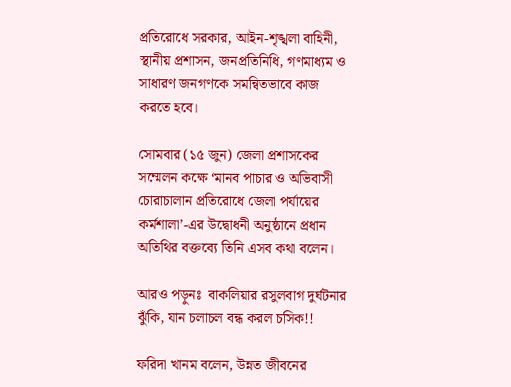প্রতিরোধে সরকার, আইন-শৃঙ্খলা বাহিনী, স্থানীয় প্রশাসন, জনপ্রতিনিধি, গণমাধ্যম ও সাধারণ জনগণকে সমন্বিতভাবে কাজ করতে হবে।

সোমবার (১৫ জুন) জেলা প্রশাসকের সম্মেলন কক্ষে ‘মানব পাচার ও অভিবাসী চোরাচালান প্রতিরোধে জেলা পর্যায়ের কর্মশালা’-এর উদ্বোধনী অনুষ্ঠানে প্রধান অতিথির বক্তব্যে তিনি এসব কথা বলেন।

আরও পড়ুনঃ  বাকলিয়ার রসুলবাগ দুর্ঘটনার ঝুঁকি, যান চলাচল বন্ধ করল চসিক!!

ফরিদা খানম বলেন, উন্নত জীবনের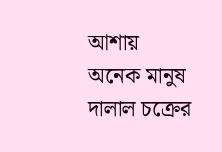আশায় অনেক মানুষ দালাল চক্রের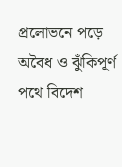প্রলোভনে পড়ে অবৈধ ও ঝুঁকিপূর্ণ পথে বিদেশ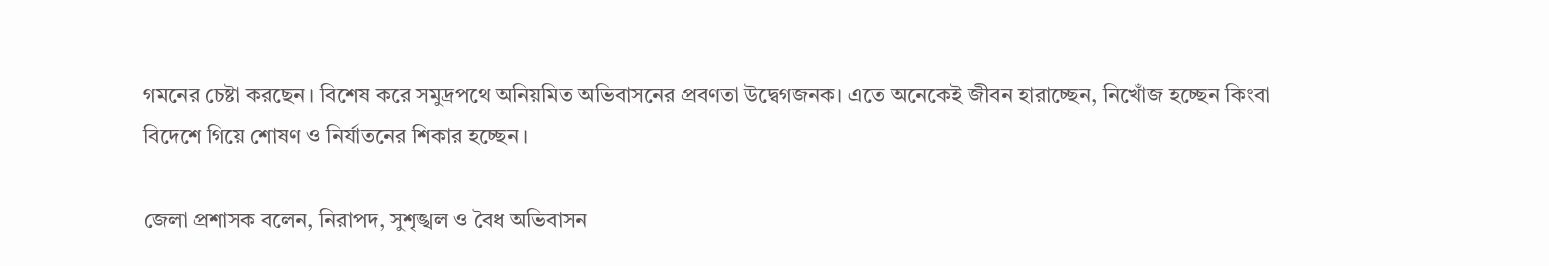গমনের চেষ্টা করছেন। বিশেষ করে সমুদ্রপথে অনিয়মিত অভিবাসনের প্রবণতা উদ্বেগজনক। এতে অনেকেই জীবন হারাচ্ছেন, নিখোঁজ হচ্ছেন কিংবা বিদেশে গিয়ে শোষণ ও নির্যাতনের শিকার হচ্ছেন।

জেলা প্রশাসক বলেন, নিরাপদ, সুশৃঙ্খল ও বৈধ অভিবাসন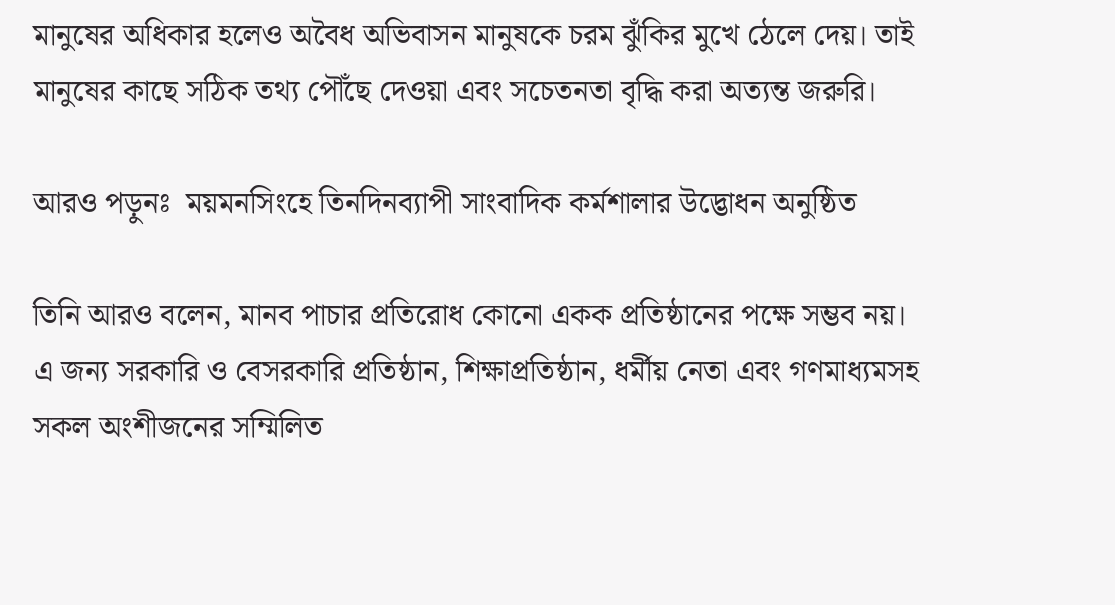মানুষের অধিকার হলেও অবৈধ অভিবাসন মানুষকে চরম ঝুঁকির মুখে ঠেলে দেয়। তাই মানুষের কাছে সঠিক তথ্য পৌঁছে দেওয়া এবং সচেতনতা বৃদ্ধি করা অত্যন্ত জরুরি।

আরও পড়ুনঃ  ময়মনসিংহে তিনদিনব্যাপী সাংবাদিক কর্মশালার উদ্ভোধন অনুষ্ঠিত

তিনি আরও বলেন, মানব পাচার প্রতিরোধ কোনো একক প্রতিষ্ঠানের পক্ষে সম্ভব নয়। এ জন্য সরকারি ও বেসরকারি প্রতিষ্ঠান, শিক্ষাপ্রতিষ্ঠান, ধর্মীয় নেতা এবং গণমাধ্যমসহ সকল অংশীজনের সম্মিলিত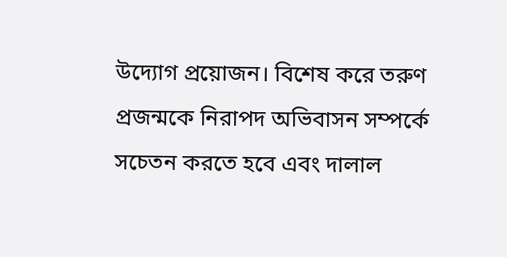উদ্যোগ প্রয়োজন। বিশেষ করে তরুণ প্রজন্মকে নিরাপদ অভিবাসন সম্পর্কে সচেতন করতে হবে এবং দালাল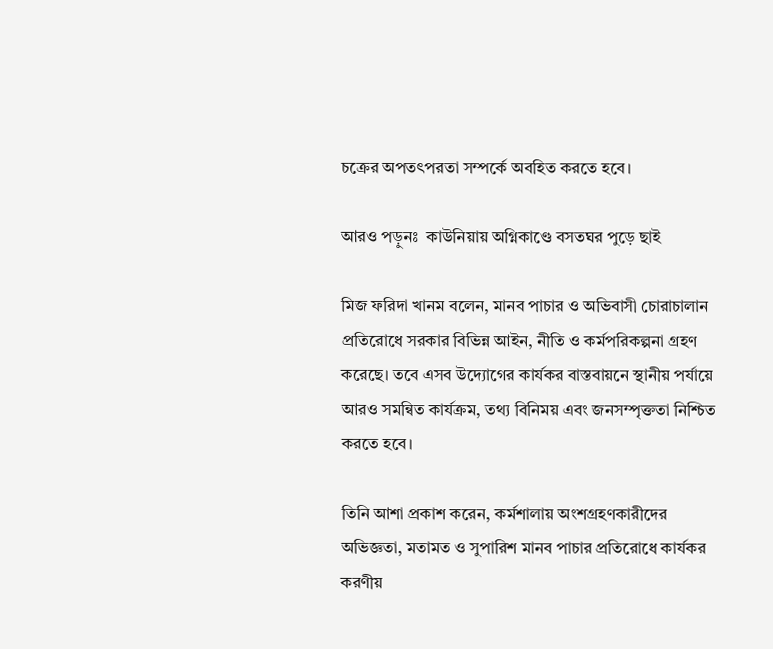চক্রের অপতৎপরতা সম্পর্কে অবহিত করতে হবে।

আরও পড়ুনঃ  কাউনিয়ায় অগ্নিকাণ্ডে বসতঘর পুড়ে ছাই

মিজ ফরিদা খানম বলেন, মানব পাচার ও অভিবাসী চোরাচালান প্রতিরোধে সরকার বিভিন্ন আইন, নীতি ও কর্মপরিকল্পনা গ্রহণ করেছে। তবে এসব উদ্যোগের কার্যকর বাস্তবায়নে স্থানীয় পর্যায়ে আরও সমন্বিত কার্যক্রম, তথ্য বিনিময় এবং জনসম্পৃক্ততা নিশ্চিত করতে হবে।

তিনি আশা প্রকাশ করেন, কর্মশালায় অংশগ্রহণকারীদের অভিজ্ঞতা, মতামত ও সুপারিশ মানব পাচার প্রতিরোধে কার্যকর করণীয়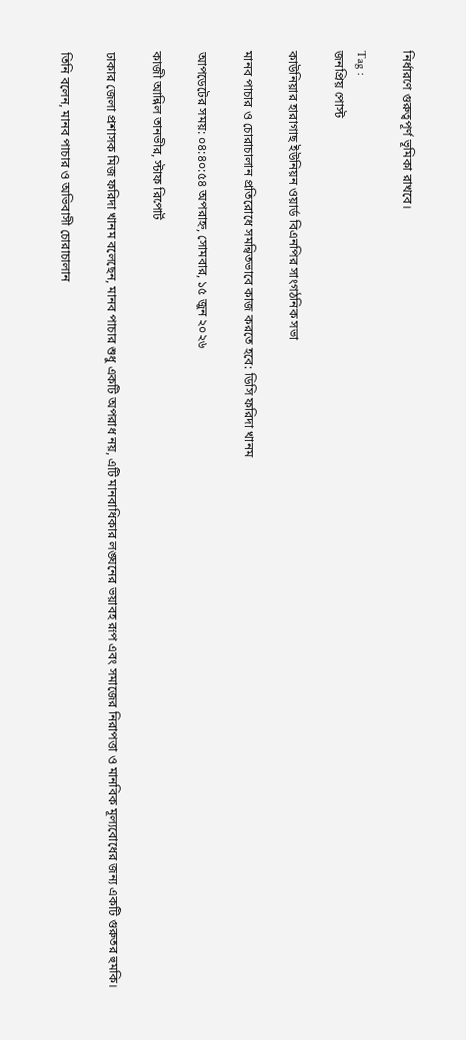নির্ধারণে গুরুত্বপূর্ণ ভূমিকা রাখবে।

Tag :
জনপ্রিয় পোস্ট

কাউনিয়ার হারাগাছ ইউনিয়ন ওয়ার্ড বিএনপির সাংগঠনিক সভা

মানব পাচার ও চোরাচালান প্রতিরোধে সমন্বিতভাবে কাজ করতে হবে: ডিসি ফরিদা খানম

আপডেটের সময়: ০৪:৪০:৫৪ অপরাহ্ন, সোমবার, ১৫ জুন ২০২৬

কাজী আন্নিল তানভীর, স্টাফ রিপোর্ট

ঢাকার জেলা প্রশাসক মিজ ফরিদা খানম বলেছেন, মানব পাচার শুধু একটি অপরাধ নয়, এটি মানবাধিকার লঙ্ঘনের ভয়াবহ রূপ এবং সমাজের নিরাপত্তা ও মানবিক মূল্যবোধের জন্য একটি গুরুতর হুমকি।

তিনি বলেন, মানব পাচার ও অভিবাসী চোরাচালান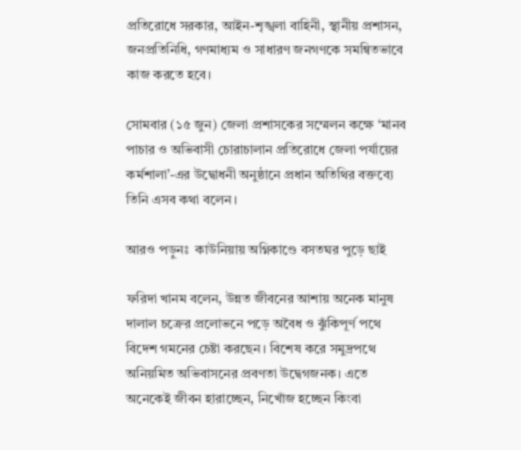প্রতিরোধে সরকার, আইন-শৃঙ্খলা বাহিনী, স্থানীয় প্রশাসন, জনপ্রতিনিধি, গণমাধ্যম ও সাধারণ জনগণকে সমন্বিতভাবে কাজ করতে হবে।

সোমবার (১৫ জুন) জেলা প্রশাসকের সম্মেলন কক্ষে ‘মানব পাচার ও অভিবাসী চোরাচালান প্রতিরোধে জেলা পর্যায়ের কর্মশালা’-এর উদ্বোধনী অনুষ্ঠানে প্রধান অতিথির বক্তব্যে তিনি এসব কথা বলেন।

আরও পড়ুনঃ  কাউনিয়ায় অগ্নিকাণ্ডে বসতঘর পুড়ে ছাই

ফরিদা খানম বলেন, উন্নত জীবনের আশায় অনেক মানুষ দালাল চক্রের প্রলোভনে পড়ে অবৈধ ও ঝুঁকিপূর্ণ পথে বিদেশ গমনের চেষ্টা করছেন। বিশেষ করে সমুদ্রপথে অনিয়মিত অভিবাসনের প্রবণতা উদ্বেগজনক। এতে অনেকেই জীবন হারাচ্ছেন, নিখোঁজ হচ্ছেন কিংবা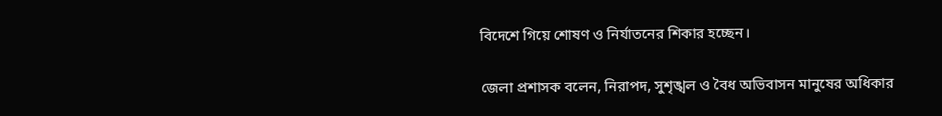বিদেশে গিয়ে শোষণ ও নির্যাতনের শিকার হচ্ছেন।

জেলা প্রশাসক বলেন, নিরাপদ, সুশৃঙ্খল ও বৈধ অভিবাসন মানুষের অধিকার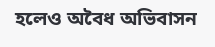হলেও অবৈধ অভিবাসন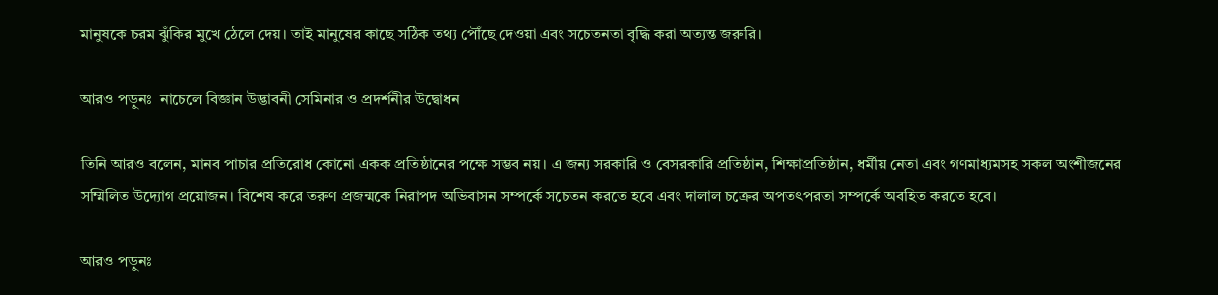মানুষকে চরম ঝুঁকির মুখে ঠেলে দেয়। তাই মানুষের কাছে সঠিক তথ্য পৌঁছে দেওয়া এবং সচেতনতা বৃদ্ধি করা অত্যন্ত জরুরি।

আরও পড়ুনঃ  নাচেলে বিজ্ঞান উদ্ভাবনী সেমিনার ও প্রদর্শনীর উদ্বোধন

তিনি আরও বলেন, মানব পাচার প্রতিরোধ কোনো একক প্রতিষ্ঠানের পক্ষে সম্ভব নয়। এ জন্য সরকারি ও বেসরকারি প্রতিষ্ঠান, শিক্ষাপ্রতিষ্ঠান, ধর্মীয় নেতা এবং গণমাধ্যমসহ সকল অংশীজনের সম্মিলিত উদ্যোগ প্রয়োজন। বিশেষ করে তরুণ প্রজন্মকে নিরাপদ অভিবাসন সম্পর্কে সচেতন করতে হবে এবং দালাল চক্রের অপতৎপরতা সম্পর্কে অবহিত করতে হবে।

আরও পড়ুনঃ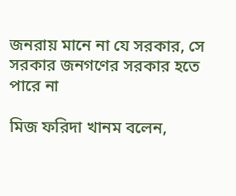জনরায় মানে না যে সরকার, সে সরকার জনগণের সরকার হতে পারে না

মিজ ফরিদা খানম বলেন,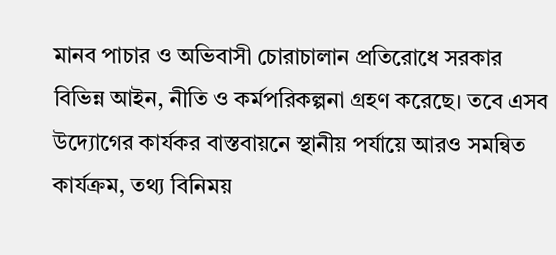মানব পাচার ও অভিবাসী চোরাচালান প্রতিরোধে সরকার বিভিন্ন আইন, নীতি ও কর্মপরিকল্পনা গ্রহণ করেছে। তবে এসব উদ্যোগের কার্যকর বাস্তবায়নে স্থানীয় পর্যায়ে আরও সমন্বিত কার্যক্রম, তথ্য বিনিময়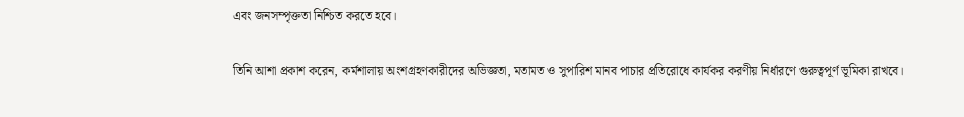এবং জনসম্পৃক্ততা নিশ্চিত করতে হবে।

তিনি আশা প্রকাশ করেন, কর্মশালায় অংশগ্রহণকারীদের অভিজ্ঞতা, মতামত ও সুপারিশ মানব পাচার প্রতিরোধে কার্যকর করণীয় নির্ধারণে গুরুত্বপূর্ণ ভূমিকা রাখবে।